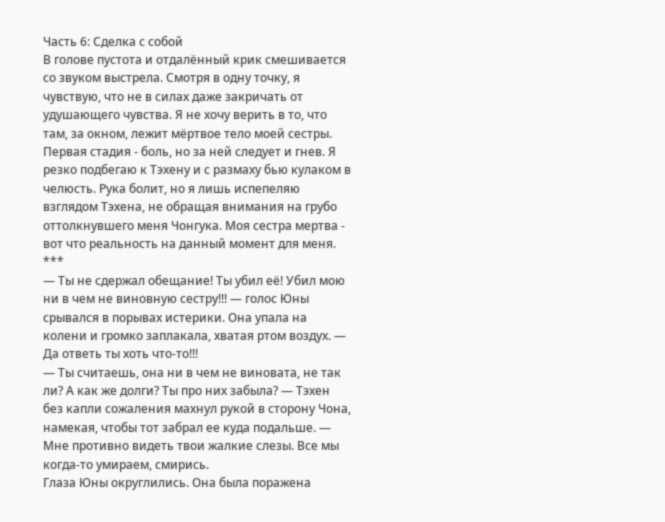Часть 6: Сделка с собой
В голове пустота и отдалённый крик смешивается со звуком выстрела. Смотря в одну точку, я чувствую, что не в силах даже закричать от удушающего чувства. Я не хочу верить в то, что там, за окном, лежит мёртвое тело моей сестры. Первая стадия - боль, но за ней следует и гнев. Я резко подбегаю к Тэхену и с размаху бью кулаком в челюсть. Рука болит, но я лишь испепеляю взглядом Тэхена, не обращая внимания на грубо оттолкнувшего меня Чонгука. Моя сестра мертва - вот что реальность на данный момент для меня.
***
— Ты не сдержал обещание! Ты убил её! Убил мою ни в чем не виновную сестру!!! — голос Юны срывался в порывах истерики. Она упала на колени и громко заплакала, хватая ртом воздух. — Да ответь ты хоть что-то!!!
— Ты считаешь, она ни в чем не виновата, не так ли? А как же долги? Ты про них забыла? — Тэхен без капли сожаления махнул рукой в сторону Чона, намекая, чтобы тот забрал ее куда подальше. — Мне противно видеть твои жалкие слезы. Все мы когда-то умираем, смирись.
Глаза Юны округлились. Она была поражена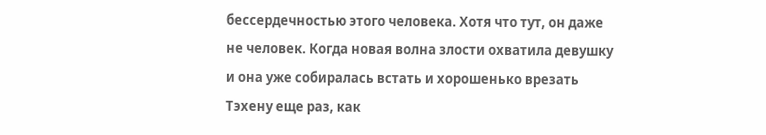бессердечностью этого человека. Хотя что тут, он даже не человек. Когда новая волна злости охватила девушку и она уже собиралась встать и хорошенько врезать Тэхену еще раз, как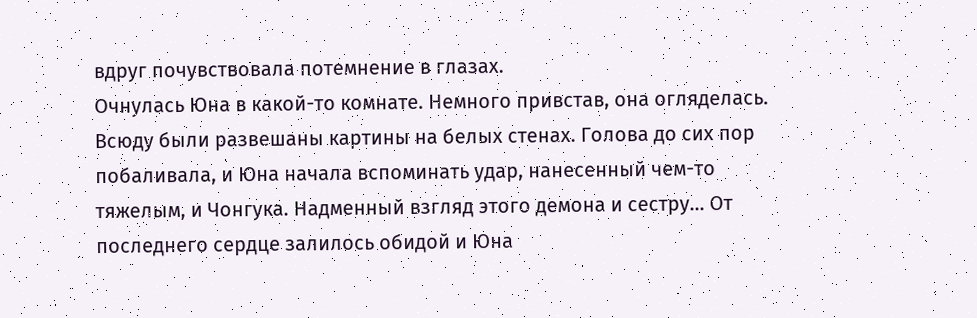вдруг почувствовала потемнение в глазах.
Очнулась Юна в какой-то комнате. Немного привстав, она огляделась. Всюду были развешаны картины на белых стенах. Голова до сих пор побаливала, и Юна начала вспоминать удар, нанесенный чем-то тяжелым, и Чонгука. Надменный взгляд этого демона и сестру... От последнего сердце залилось обидой и Юна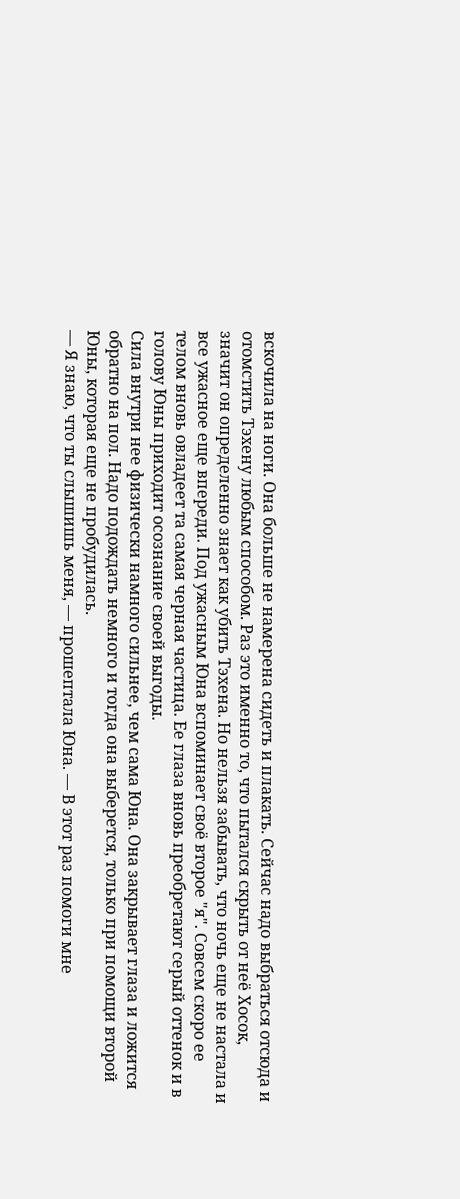вскочила на ноги. Она больше не намерена сидеть и плакать. Сейчас надо выбраться отсюда и отомстить Тэхену любым способом. Раз это именно то, что пытался скрыть от неё Хосок, значит он определенно знает как убить Тэхена. Но нельзя забывать, что ночь еще не настала и все ужасное еще впереди. Под ужасным Юна вспоминает своё второе "я". Совсем скоро ее телом вновь овладеет та самая черная частица. Ее глаза вновь преобретают серый оттенок и в голову Юны приходит осознание своей выгоды.
Сила внутри нее физически намного сильнее, чем сама Юна. Она закрывает глаза и ложится обратно на пол. Надо подождать немного и тогда она выберется, только при помощи второй Юны, которая еще не пробудилась.
— Я знаю, что ты слышишь меня, — прошептала Юна. — В этот раз помоги мне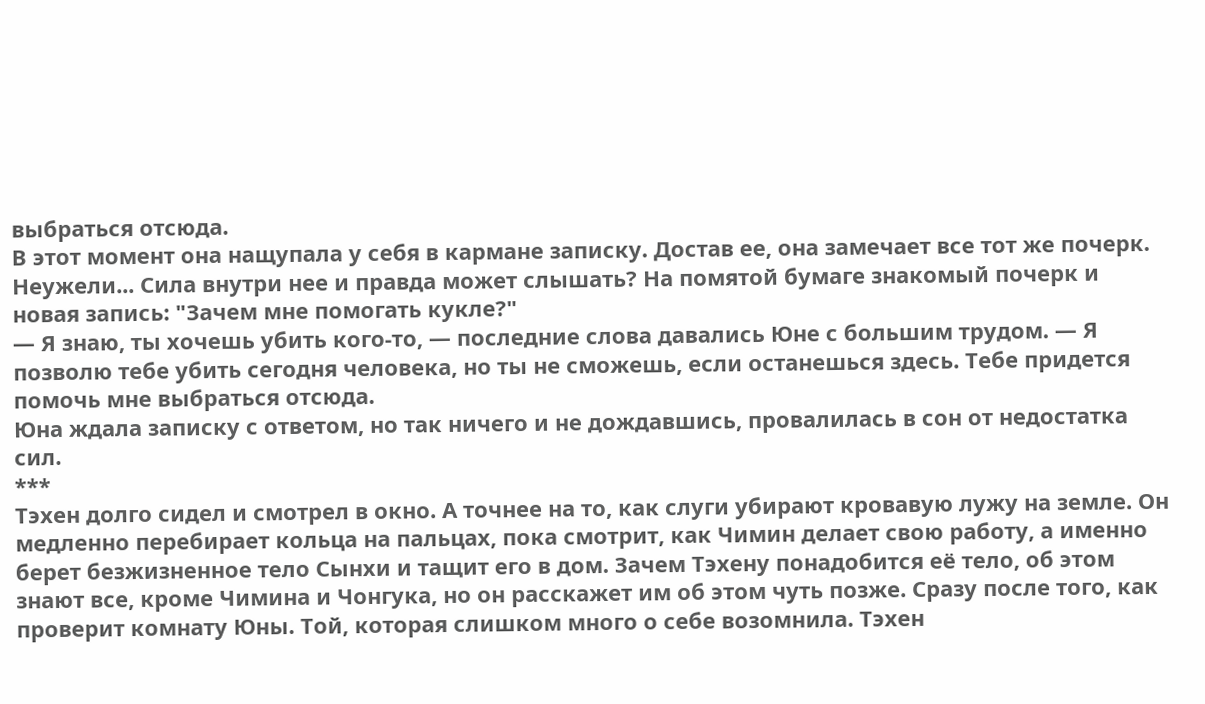выбраться отсюда.
В этот момент она нащупала у себя в кармане записку. Достав ее, она замечает все тот же почерк. Неужели... Сила внутри нее и правда может слышать? На помятой бумаге знакомый почерк и новая запись: "Зачем мне помогать кукле?"
— Я знаю, ты хочешь убить кого-то, — последние слова давались Юне с большим трудом. — Я позволю тебе убить сегодня человека, но ты не сможешь, если останешься здесь. Тебе придется помочь мне выбраться отсюда.
Юна ждала записку с ответом, но так ничего и не дождавшись, провалилась в сон от недостатка сил.
***
Тэхен долго сидел и смотрел в окно. А точнее на то, как слуги убирают кровавую лужу на земле. Он медленно перебирает кольца на пальцах, пока смотрит, как Чимин делает свою работу, а именно берет безжизненное тело Сынхи и тащит его в дом. Зачем Тэхену понадобится её тело, об этом знают все, кроме Чимина и Чонгука, но он расскажет им об этом чуть позже. Сразу после того, как проверит комнату Юны. Той, которая слишком много о себе возомнила. Тэхен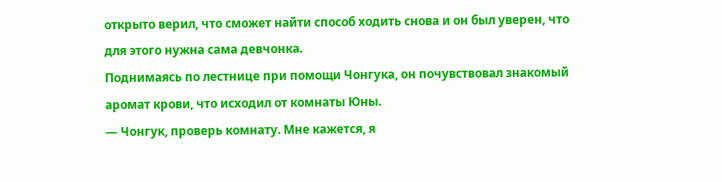открыто верил, что сможет найти способ ходить снова и он был уверен, что для этого нужна сама девчонка.
Поднимаясь по лестнице при помощи Чонгука, он почувствовал знакомый аромат крови, что исходил от комнаты Юны.
— Чонгук, проверь комнату. Мне кажется, я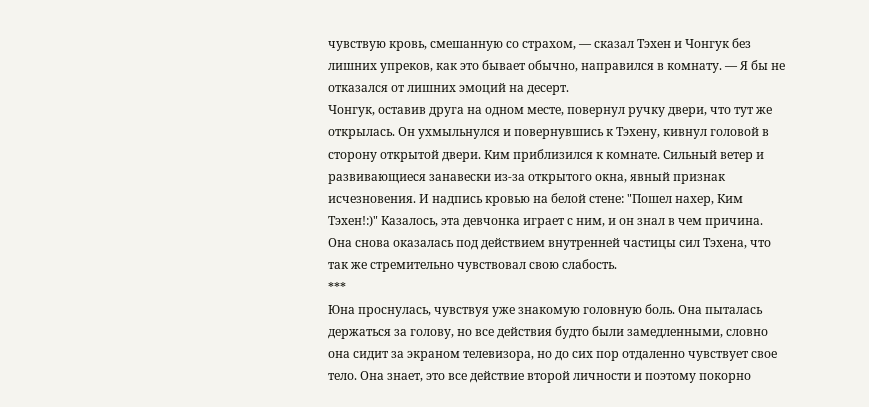чувствую кровь, смешанную со страхом, — сказал Тэхен и Чонгук без лишних упреков, как это бывает обычно, направился в комнату. — Я бы не отказался от лишних эмоций на десерт.
Чонгук, оставив друга на одном месте, повернул ручку двери, что тут же открылась. Он ухмыльнулся и повернувшись к Тэхену, кивнул головой в сторону открытой двери. Ким приблизился к комнате. Сильный ветер и развивающиеся занавески из-за открытого окна, явный признак исчезновения. И надпись кровью на белой стене: "Пошел нахер, Ким Тэхен!:)" Казалось, эта девчонка играет с ним, и он знал в чем причина. Она снова оказалась под действием внутренней частицы сил Тэхена, что так же стремительно чувствовал свою слабость.
***
Юна проснулась, чувствуя уже знакомую головную боль. Она пыталась держаться за голову, но все действия будто были замедленными, словно она сидит за экраном телевизора, но до сих пор отдаленно чувствует свое тело. Она знает, это все действие второй личности и поэтому покорно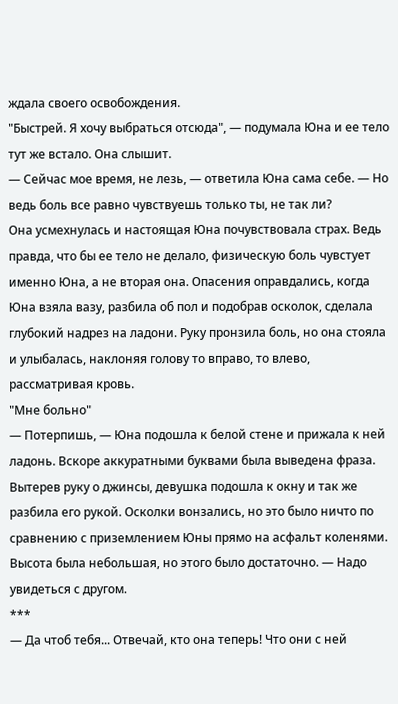ждала своего освобождения.
"Быстрей. Я хочу выбраться отсюда", — подумала Юна и ее тело тут же встало. Она слышит.
— Сейчас мое время, не лезь, — ответила Юна сама себе. — Но ведь боль все равно чувствуешь только ты, не так ли?
Она усмехнулась и настоящая Юна почувствовала страх. Ведь правда, что бы ее тело не делало, физическую боль чувстует именно Юна, а не вторая она. Опасения оправдались, когда Юна взяла вазу, разбила об пол и подобрав осколок, сделала глубокий надрез на ладони. Руку пронзила боль, но она стояла и улыбалась, наклоняя голову то вправо, то влево, рассматривая кровь.
"Мне больно"
— Потерпишь, — Юна подошла к белой стене и прижала к ней ладонь. Вскоре аккуратными буквами была выведена фраза. Вытерев руку о джинсы, девушка подошла к окну и так же разбила его рукой. Осколки вонзались, но это было ничто по сравнению с приземлением Юны прямо на асфальт коленями. Высота была небольшая, но этого было достаточно. — Надо увидеться с другом.
***
— Да чтоб тебя... Отвечай, кто она теперь! Что они с ней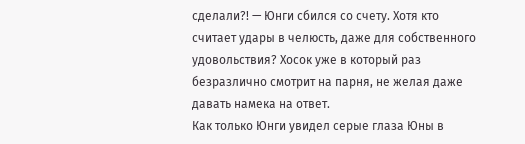сделали?! — Юнги сбился со счету. Хотя кто считает удары в челюсть, даже для собственного удовольствия? Хосок уже в который раз безразлично смотрит на парня, не желая даже давать намека на ответ.
Как только Юнги увидел серые глаза Юны в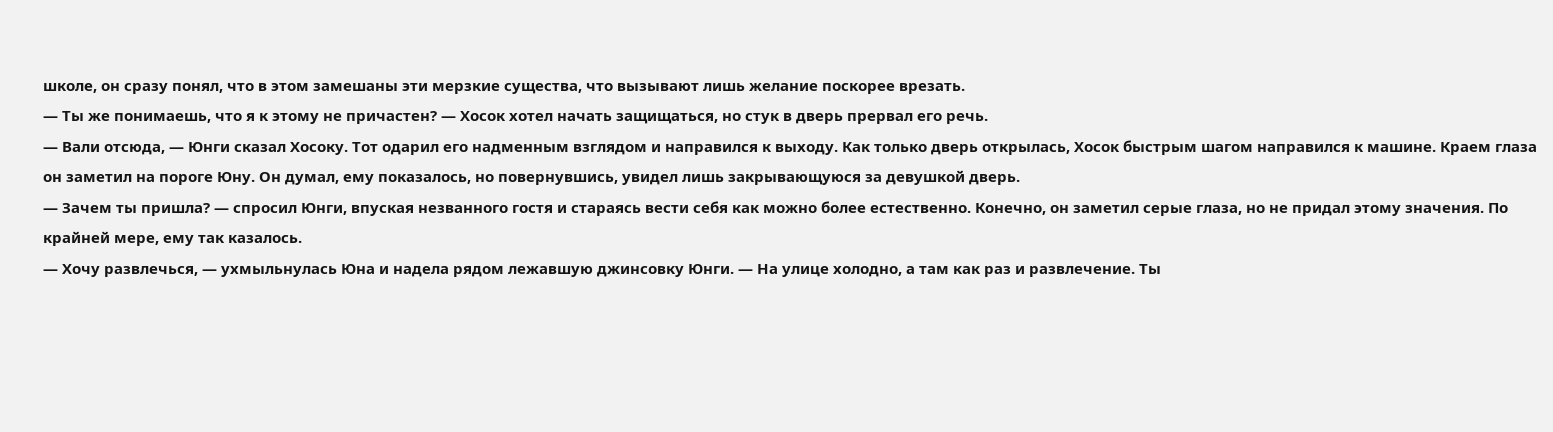школе, он сразу понял, что в этом замешаны эти мерзкие существа, что вызывают лишь желание поскорее врезать.
— Ты же понимаешь, что я к этому не причастен? — Хосок хотел начать защищаться, но стук в дверь прервал его речь.
— Вали отсюда, — Юнги сказал Хосоку. Тот одарил его надменным взглядом и направился к выходу. Как только дверь открылась, Хосок быстрым шагом направился к машине. Краем глаза он заметил на пороге Юну. Он думал, ему показалось, но повернувшись, увидел лишь закрывающуюся за девушкой дверь.
— Зачем ты пришла? — спросил Юнги, впуская незванного гостя и стараясь вести себя как можно более естественно. Конечно, он заметил серые глаза, но не придал этому значения. По крайней мере, ему так казалось.
— Хочу развлечься, — ухмыльнулась Юна и надела рядом лежавшую джинсовку Юнги. — На улице холодно, а там как раз и развлечение. Ты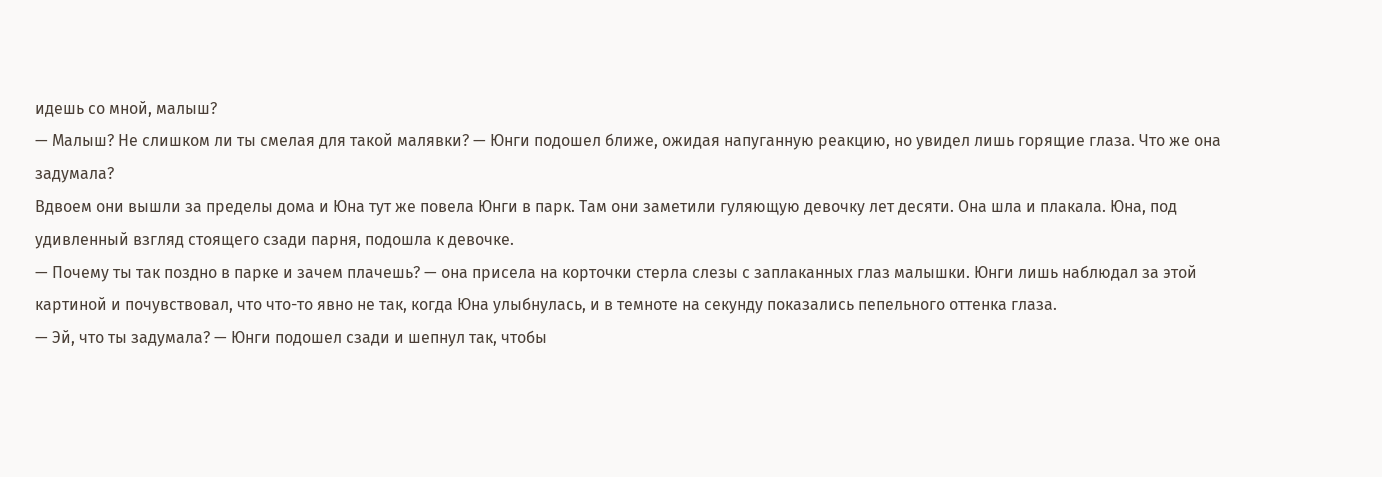идешь со мной, малыш?
— Малыш? Не слишком ли ты смелая для такой малявки? — Юнги подошел ближе, ожидая напуганную реакцию, но увидел лишь горящие глаза. Что же она задумала?
Вдвоем они вышли за пределы дома и Юна тут же повела Юнги в парк. Там они заметили гуляющую девочку лет десяти. Она шла и плакала. Юна, под удивленный взгляд стоящего сзади парня, подошла к девочке.
— Почему ты так поздно в парке и зачем плачешь? — она присела на корточки стерла слезы с заплаканных глаз малышки. Юнги лишь наблюдал за этой картиной и почувствовал, что что-то явно не так, когда Юна улыбнулась, и в темноте на секунду показались пепельного оттенка глаза.
— Эй, что ты задумала? — Юнги подошел сзади и шепнул так, чтобы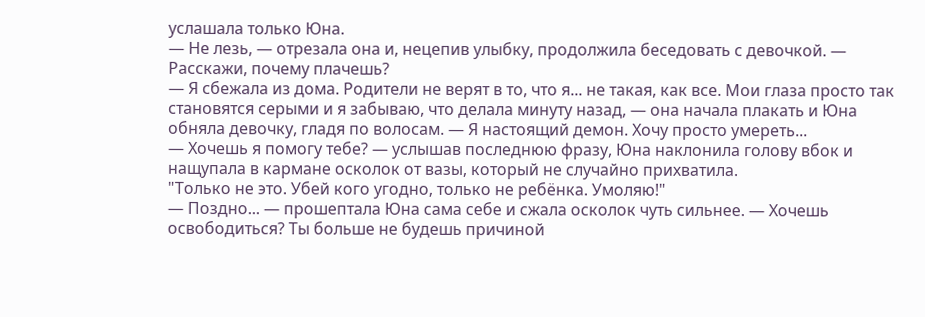услашала только Юна.
— Не лезь, — отрезала она и, нецепив улыбку, продолжила беседовать с девочкой. — Расскажи, почему плачешь?
— Я сбежала из дома. Родители не верят в то, что я... не такая, как все. Мои глаза просто так становятся серыми и я забываю, что делала минуту назад, — она начала плакать и Юна обняла девочку, гладя по волосам. — Я настоящий демон. Хочу просто умереть...
— Хочешь я помогу тебе? — услышав последнюю фразу, Юна наклонила голову вбок и нащупала в кармане осколок от вазы, который не случайно прихватила.
"Только не это. Убей кого угодно, только не ребёнка. Умоляю!"
— Поздно... — прошептала Юна сама себе и сжала осколок чуть сильнее. — Хочешь освободиться? Ты больше не будешь причиной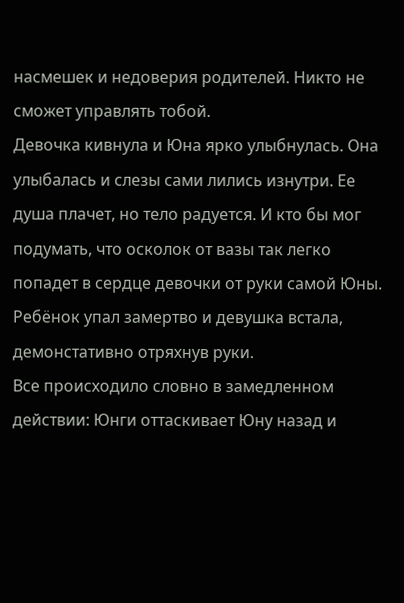насмешек и недоверия родителей. Никто не сможет управлять тобой.
Девочка кивнула и Юна ярко улыбнулась. Она улыбалась и слезы сами лились изнутри. Ее душа плачет, но тело радуется. И кто бы мог подумать, что осколок от вазы так легко попадет в сердце девочки от руки самой Юны. Ребёнок упал замертво и девушка встала, демонстативно отряхнув руки.
Все происходило словно в замедленном действии: Юнги оттаскивает Юну назад и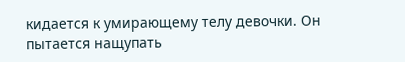кидается к умирающему телу девочки. Он пытается нащупать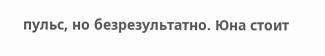пульс, но безрезультатно. Юна стоит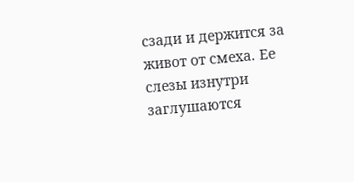сзади и держится за живот от смеха. Ее слезы изнутри заглушаются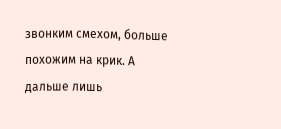звонким смехом, больше похожим на крик. А дальше лишь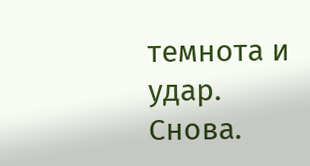темнота и удар.
Снова.